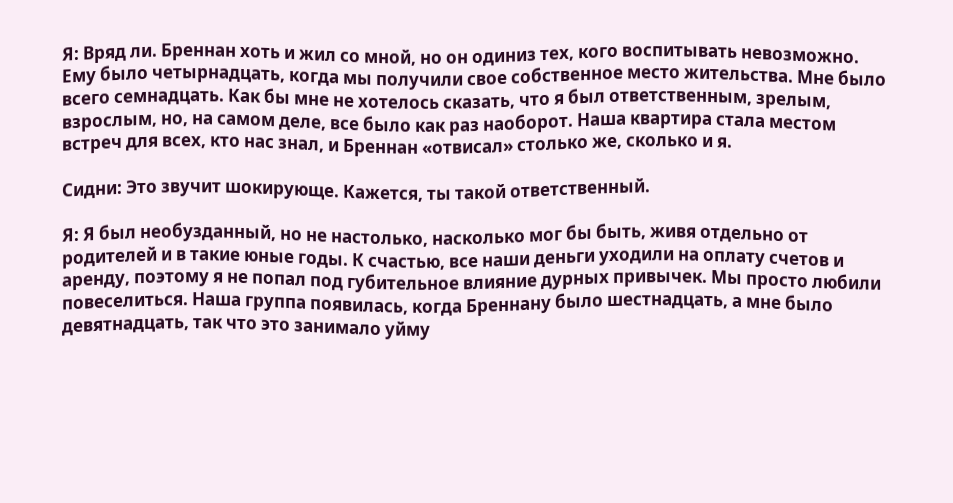Я: Вряд ли. Бреннан хоть и жил со мной, но он одиниз тех, кого воспитывать невозможно. Ему было четырнадцать, когда мы получили свое собственное место жительства. Мне было всего семнадцать. Как бы мне не хотелось сказать, что я был ответственным, зрелым, взрослым, но, на самом деле, все было как раз наоборот. Наша квартира стала местом встреч для всех, кто нас знал, и Бреннан «отвисал» столько же, сколько и я.

Сидни: Это звучит шокирующе. Кажется, ты такой ответственный.

Я: Я был необузданный, но не настолько, насколько мог бы быть, живя отдельно от родителей и в такие юные годы. К счастью, все наши деньги уходили на оплату счетов и аренду, поэтому я не попал под губительное влияние дурных привычек. Мы просто любили повеселиться. Наша группа появилась, когда Бреннану было шестнадцать, а мне было девятнадцать, так что это занимало уйму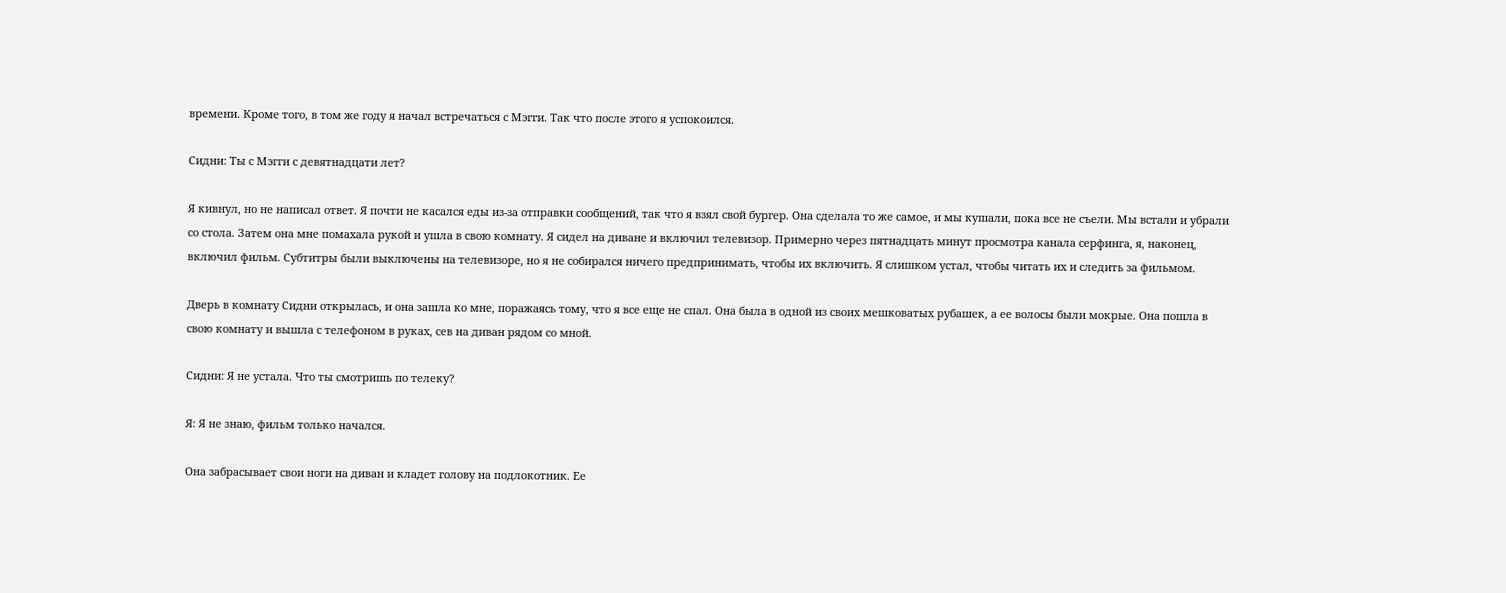времени. Кроме того, в том же году я начал встречаться с Мэгги. Так что после этого я успокоился.

Сидни: Ты с Мэгги с девятнадцати лет?

Я кивнул, но не написал ответ. Я почти не касался еды из-за отправки сообщений, так что я взял свой бургер. Она сделала то же самое, и мы кушали, пока все не съели. Мы встали и убрали со стола. Затем она мне помахала рукой и ушла в свою комнату. Я сидел на диване и включил телевизор. Примерно через пятнадцать минут просмотра канала серфинга, я, наконец, включил фильм. Субтитры были выключены на телевизоре, но я не собирался ничего предпринимать, чтобы их включить. Я слишком устал, чтобы читать их и следить за фильмом.

Дверь в комнату Сидни открылась, и она зашла ко мне, поражаясь тому, что я все еще не спал. Она была в одной из своих мешковатых рубашек, а ее волосы были мокрые. Она пошла в свою комнату и вышла с телефоном в руках, сев на диван рядом со мной.

Сидни: Я не устала. Что ты смотришь по телеку?

Я: Я не знаю, фильм только начался.

Она забрасывает свои ноги на диван и кладет голову на подлокотник. Ее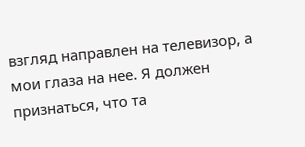взгляд направлен на телевизор, а мои глаза на нее. Я должен признаться, что та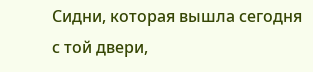Сидни, которая вышла сегодня с той двери,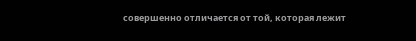совершенно отличается от той, которая лежит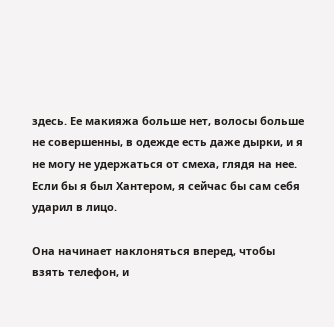здесь. Ее макияжа больше нет, волосы больше не совершенны, в одежде есть даже дырки, и я не могу не удержаться от смеха, глядя на нее. Если бы я был Хантером, я сейчас бы сам себя ударил в лицо.

Она начинает наклоняться вперед, чтобы взять телефон, и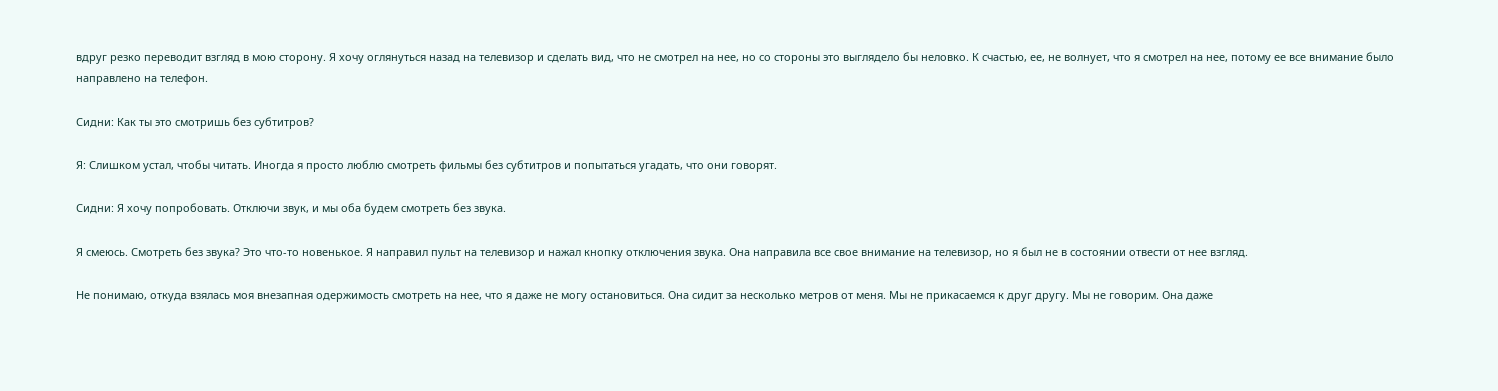вдруг резко переводит взгляд в мою сторону. Я хочу оглянуться назад на телевизор и сделать вид, что не смотрел на нее, но со стороны это выглядело бы неловко. К счастью, ее, не волнует, что я смотрел на нее, потому ее все внимание было направлено на телефон.

Сидни: Как ты это смотришь без субтитров?

Я: Слишком устал, чтобы читать. Иногда я просто люблю смотреть фильмы без субтитров и попытаться угадать, что они говорят.

Сидни: Я хочу попробовать. Отключи звук, и мы оба будем смотреть без звука.

Я смеюсь. Смотреть без звука? Это что-то новенькое. Я направил пульт на телевизор и нажал кнопку отключения звука. Она направила все свое внимание на телевизор, но я был не в состоянии отвести от нее взгляд.

Не понимаю, откуда взялась моя внезапная одержимость смотреть на нее, что я даже не могу остановиться. Она сидит за несколько метров от меня. Мы не прикасаемся к друг другу. Мы не говорим. Она даже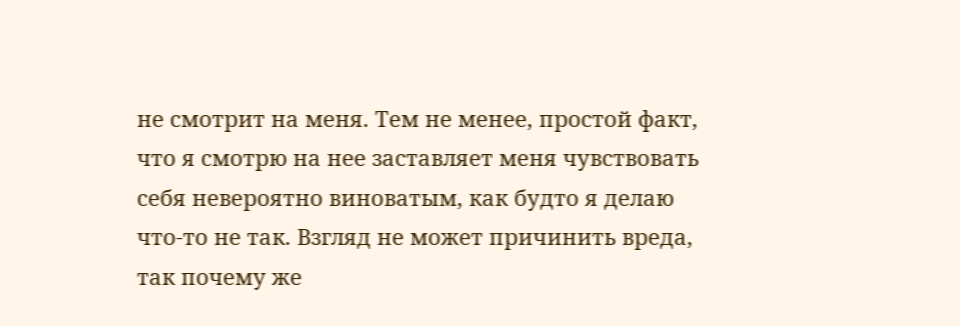не смотрит на меня. Тем не менее, простой факт, что я смотрю на нее заставляет меня чувствовать себя невероятно виноватым, как будто я делаю что-то не так. Взгляд не может причинить вреда, так почему же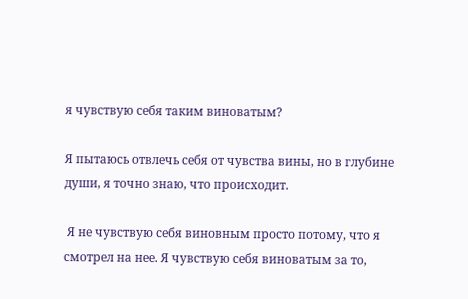я чувствую себя таким виноватым?

Я пытаюсь отвлечь себя от чувства вины, но в глубине души, я точно знаю, что происходит.

 Я не чувствую себя виновным просто потому, что я смотрел на нее. Я чувствую себя виноватым за то,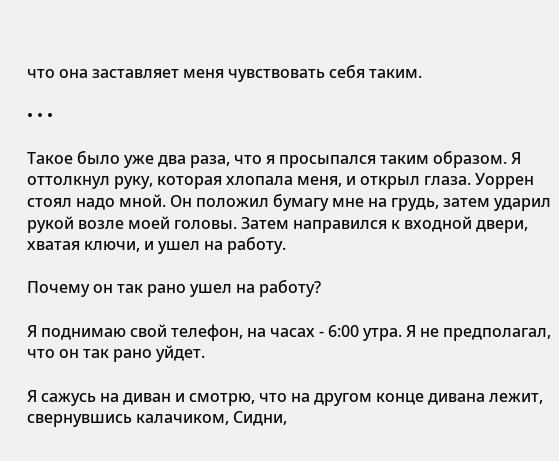что она заставляет меня чувствовать себя таким.

• • •

Такое было уже два раза, что я просыпался таким образом. Я оттолкнул руку, которая хлопала меня, и открыл глаза. Уоррен стоял надо мной. Он положил бумагу мне на грудь, затем ударил рукой возле моей головы. Затем направился к входной двери, хватая ключи, и ушел на работу.

Почему он так рано ушел на работу?

Я поднимаю свой телефон, на часах - 6:00 утра. Я не предполагал, что он так рано уйдет.

Я сажусь на диван и смотрю, что на другом конце дивана лежит, свернувшись калачиком, Сидни,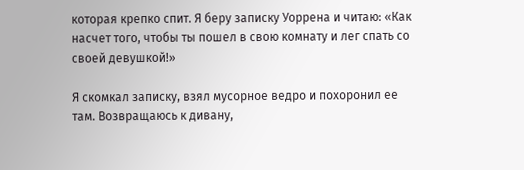которая крепко спит. Я беру записку Уоррена и читаю: «Как насчет того, чтобы ты пошел в свою комнату и лег спать со своей девушкой!»

Я скомкал записку, взял мусорное ведро и похоронил ее там. Возвращаюсь к дивану,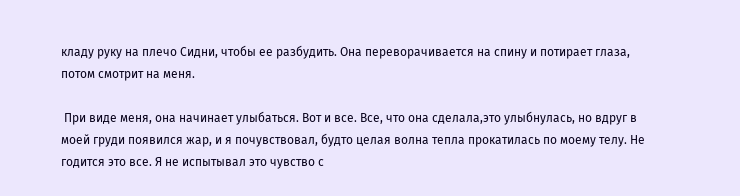кладу руку на плечо Сидни, чтобы ее разбудить. Она переворачивается на спину и потирает глаза, потом смотрит на меня.

 При виде меня, она начинает улыбаться. Вот и все. Все, что она сделала,это улыбнулась, но вдруг в моей груди появился жар, и я почувствовал, будто целая волна тепла прокатилась по моему телу. Не годится это все. Я не испытывал это чувство с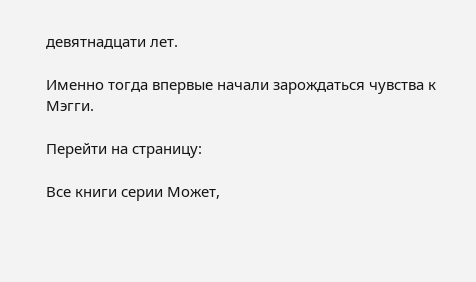девятнадцати лет.

Именно тогда впервые начали зарождаться чувства к Мэгги.

Перейти на страницу:

Все книги серии Может,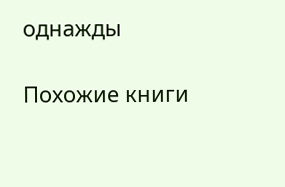однажды

Похожие книги